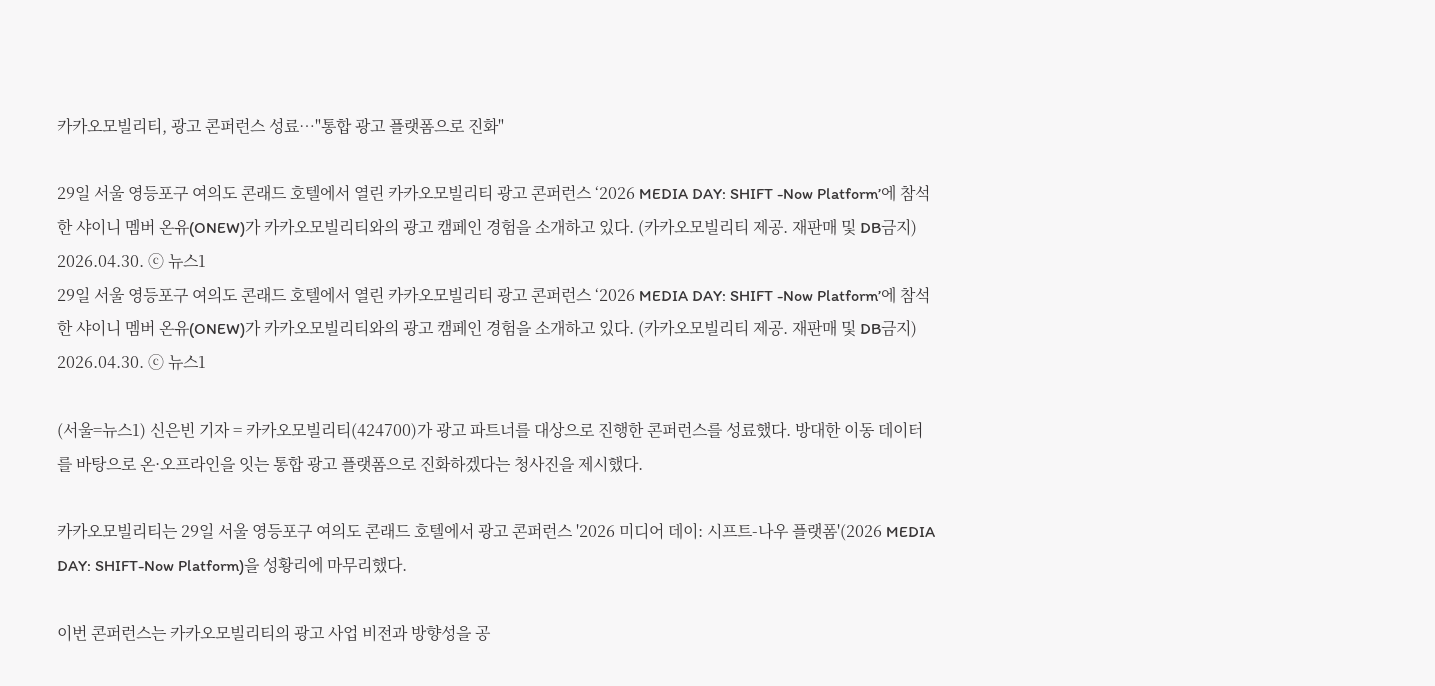카카오모빌리티, 광고 콘퍼런스 성료…"통합 광고 플랫폼으로 진화"

29일 서울 영등포구 여의도 콘래드 호텔에서 열린 카카오모빌리티 광고 콘퍼런스 ‘2026 MEDIA DAY: SHIFT -Now Platform’에 참석한 샤이니 멤버 온유(ONEW)가 카카오모빌리티와의 광고 캠페인 경험을 소개하고 있다. (카카오모빌리티 제공. 재판매 및 DB금지) 2026.04.30. ⓒ 뉴스1
29일 서울 영등포구 여의도 콘래드 호텔에서 열린 카카오모빌리티 광고 콘퍼런스 ‘2026 MEDIA DAY: SHIFT -Now Platform’에 참석한 샤이니 멤버 온유(ONEW)가 카카오모빌리티와의 광고 캠페인 경험을 소개하고 있다. (카카오모빌리티 제공. 재판매 및 DB금지) 2026.04.30. ⓒ 뉴스1

(서울=뉴스1) 신은빈 기자 = 카카오모빌리티(424700)가 광고 파트너를 대상으로 진행한 콘퍼런스를 성료했다. 방대한 이동 데이터를 바탕으로 온·오프라인을 잇는 통합 광고 플랫폼으로 진화하겠다는 청사진을 제시했다.

카카오모빌리티는 29일 서울 영등포구 여의도 콘래드 호텔에서 광고 콘퍼런스 '2026 미디어 데이: 시프트-나우 플랫폼'(2026 MEDIA DAY: SHIFT-Now Platform)을 성황리에 마무리했다.

이번 콘퍼런스는 카카오모빌리티의 광고 사업 비전과 방향성을 공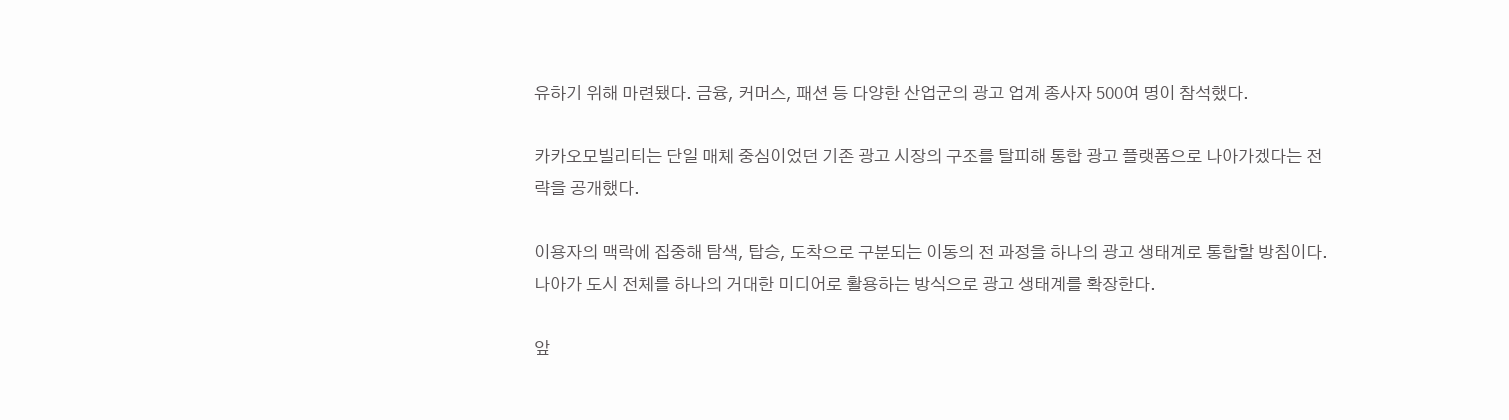유하기 위해 마련됐다. 금융, 커머스, 패션 등 다양한 산업군의 광고 업계 종사자 500여 명이 참석했다.

카카오모빌리티는 단일 매체 중심이었던 기존 광고 시장의 구조를 탈피해 통합 광고 플랫폼으로 나아가겠다는 전략을 공개했다.

이용자의 맥락에 집중해 탐색, 탑승, 도착으로 구분되는 이동의 전 과정을 하나의 광고 생태계로 통합할 방침이다. 나아가 도시 전체를 하나의 거대한 미디어로 활용하는 방식으로 광고 생태계를 확장한다.

앞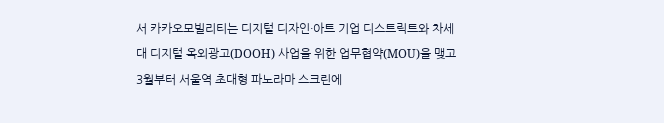서 카카오모빌리티는 디지털 디자인·아트 기업 디스트릭트와 차세대 디지털 옥외광고(DOOH) 사업을 위한 업무협약(MOU)을 맺고 3월부터 서울역 초대형 파노라마 스크린에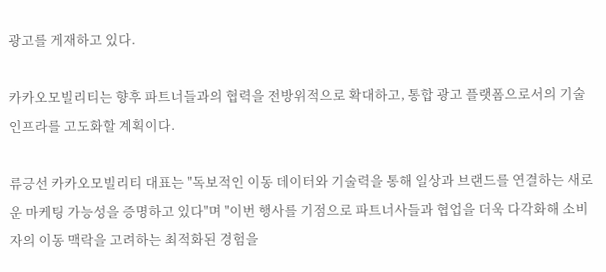광고를 게재하고 있다.

카카오모빌리티는 향후 파트너들과의 협력을 전방위적으로 확대하고, 통합 광고 플랫폼으로서의 기술 인프라를 고도화할 계획이다.

류긍선 카카오모빌리티 대표는 "독보적인 이동 데이터와 기술력을 통해 일상과 브랜드를 연결하는 새로운 마케팅 가능성을 증명하고 있다"며 "이번 행사를 기점으로 파트너사들과 협업을 더욱 다각화해 소비자의 이동 맥락을 고려하는 최적화된 경험을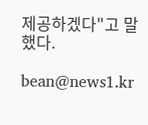제공하겠다"고 말했다.

bean@news1.kr